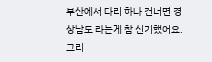부산에서 다리 하나 건너면 경상남도 라는게 참 신기했어요. 그리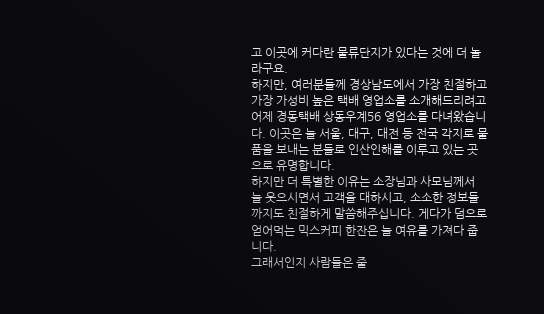고 이곳에 커다란 물류단지가 있다는 것에 더 놀라구요.
하지만, 여러분들께 경상남도에서 가장 친절하고 가장 가성비 높은 택배 영업소를 소개해드리려고 어제 경동택배 상동우계56 영업소를 다녀왔습니다. 이곳은 늘 서울, 대구, 대전 등 전국 각지로 물품을 보내는 분들로 인산인해를 이루고 있는 곳으로 유명합니다.
하지만 더 특별한 이유는 소장님과 사모님께서 늘 웃으시면서 고객을 대하시고, 소소한 정보들까지도 친절하게 말씀해주십니다. 게다가 덤으로 얻어먹는 믹스커피 한잔은 늘 여유를 가져다 줍니다.
그래서인지 사람들은 줄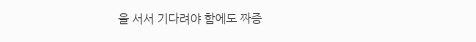을 서서 기다려야 함에도 짜증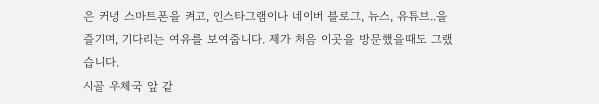은 커녕 스마트폰을 켜고, 인스타그램이나 네이버 블로그, 뉴스, 유튜브..을 즐기며, 기다리는 여유를 보여줍니다. 제가 처음 이곳을 방문했을때도 그랬습니다.
시골 우체국 앞 같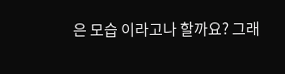은 모습 이라고나 할까요? 그래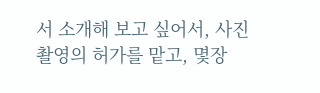서 소개해 보고 싶어서, 사진촬영의 허가를 맡고, 몇장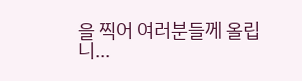을 찍어 여러분들께 올립니...